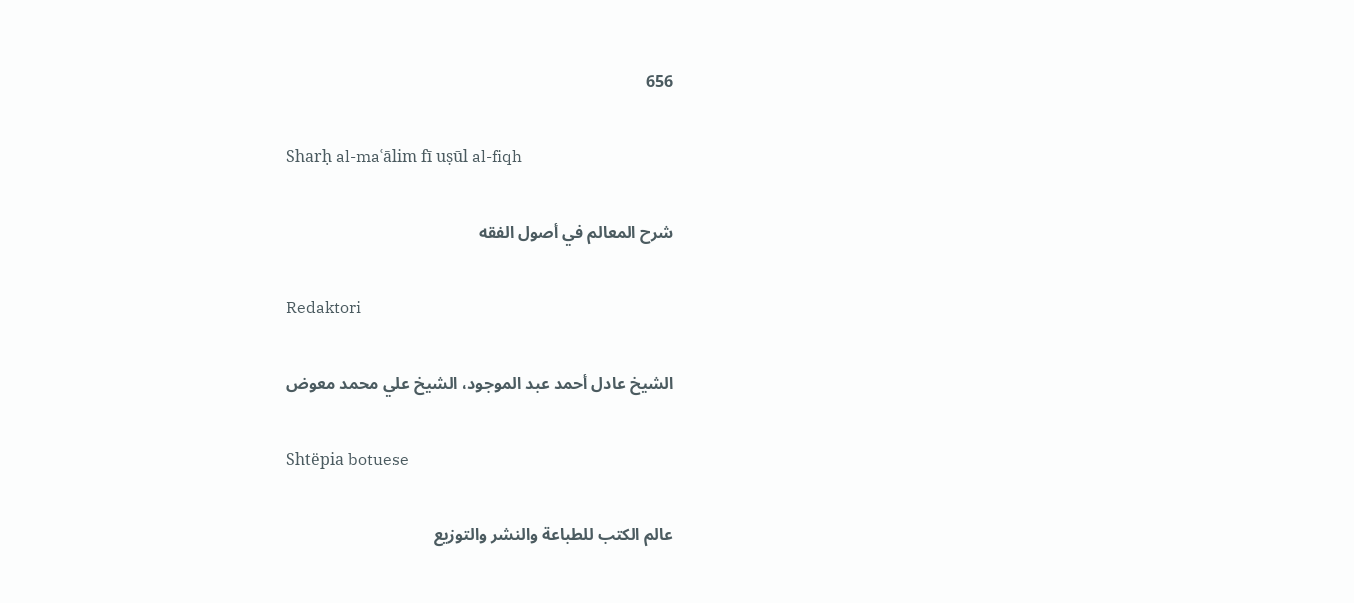656

Sharḥ al-maʿālim fī uṣūl al-fiqh

شرح المعالم في أصول الفقه

Redaktori

الشيخ عادل أحمد عبد الموجود، الشيخ علي محمد معوض

Shtëpia botuese

عالم الكتب للطباعة والنشر والتوزيع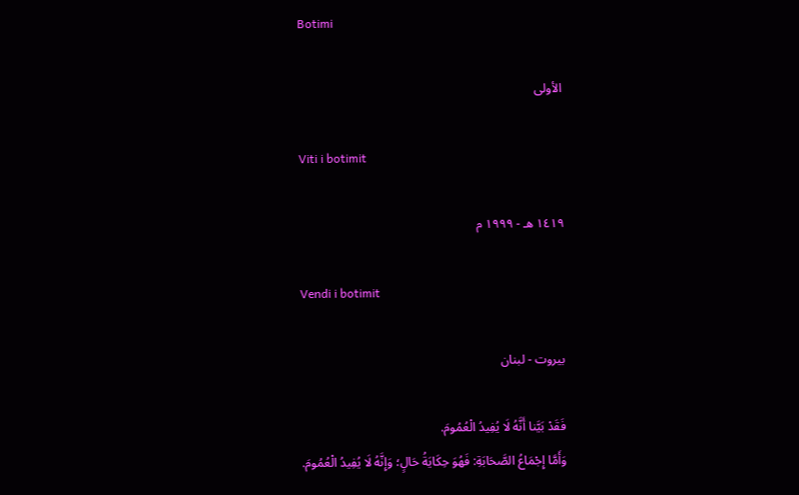Botimi

الأولى

Viti i botimit

١٤١٩ هـ - ١٩٩٩ م

Vendi i botimit

بيروت - لبنان

فَقَدْ بَيَّنا أَنَّهُ لَا يُفِيدُ الْعُمُومَ.
وَأَمَّا إِجْمَاعُ الصَّحَابَةِ: فَهُوَ حِكَايَةُ حَالٍ؛ وَإِنَّهُ لَا يُفِيدُ الْعُمُومَ.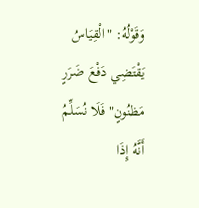وَقَوْلُهُ: "الْقِيَاسُ يَقْتَضِي دَفْعَ ضَرَرٍ مَظنُونٍ" فَلَا نُسَلِّمُ أَنَّهُ إِذَا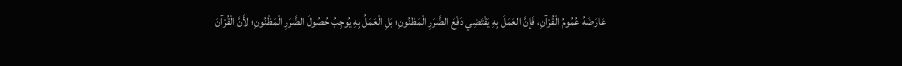عَارَضَهُ عُمُومُ الْقُرْآنِ، فَإنَّ العَمَلَ بِهِ يَقْتَضِي دَفْعَ الضَّرَرِ الْمَظنُونِ؛ بَلِ الْعَمَلُ بِهِ يُوجِبُ حُصُولَ الضَّرَرِ الْمَظْنُونِ؛ لأَنَّ الْقُرْآنَ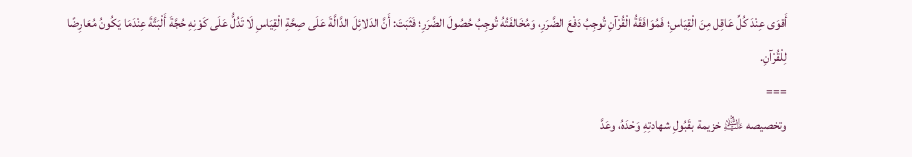أَقوَى عِنْدَ كُلِّ عَاقِل مِنَ الْقِيَاسِ؛ فَمُوَافَقَةُ الْقُرْآنِ تُوجِبُ دَفْعَ الضَّرَرِ، وَمُخَالفَتُهُ تُوجِبُ حُصُولَ الضَّرَرِ؛ فَثَبَتَ: أَنَّ الدَلائِلَ الدَّالَّةَ عَلَى صِحَّةِ الْقِيَاسِ لَا تَدُلُّ عَلَى كَوْنِهِ حُجَّةَ أَلْبَتَّةَ عِنْدَمَا يَكُونُ مُعَارِضًا لِلْقُرْآنِ.
===
وتخصيصه ﵇ خزيمة بقَبُولِ شهادتِهِ وَحْدَهُ، وعَدَّ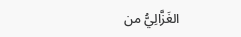الغَزَّالِيُّ من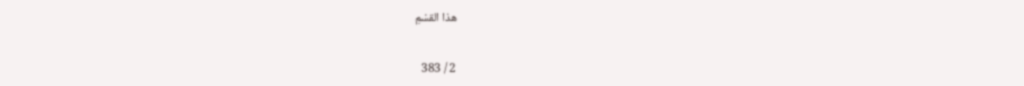هذا القسْمِ

2 / 383